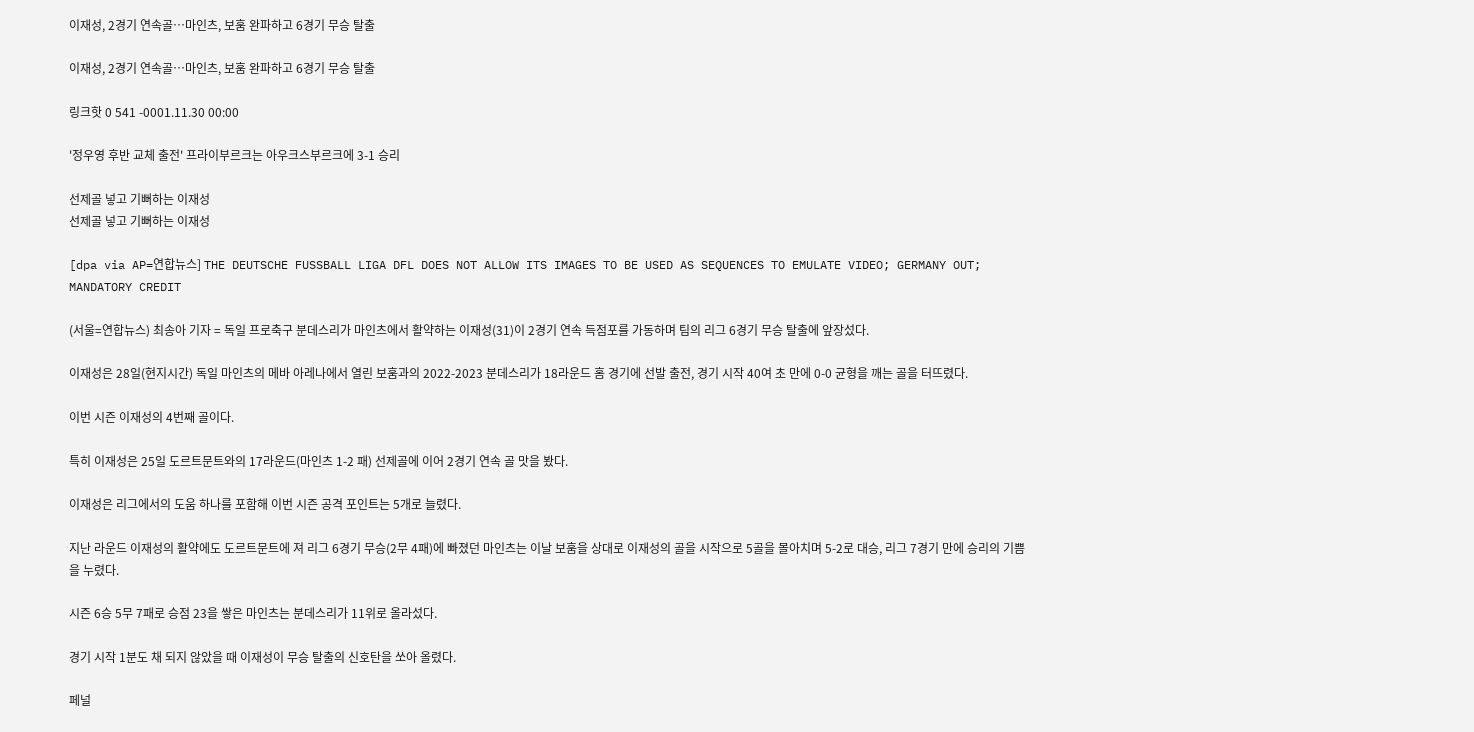이재성, 2경기 연속골…마인츠, 보훔 완파하고 6경기 무승 탈출

이재성, 2경기 연속골…마인츠, 보훔 완파하고 6경기 무승 탈출

링크핫 0 541 -0001.11.30 00:00

'정우영 후반 교체 출전' 프라이부르크는 아우크스부르크에 3-1 승리

선제골 넣고 기뻐하는 이재성
선제골 넣고 기뻐하는 이재성

[dpa via AP=연합뉴스] THE DEUTSCHE FUSSBALL LIGA DFL DOES NOT ALLOW ITS IMAGES TO BE USED AS SEQUENCES TO EMULATE VIDEO; GERMANY OUT; MANDATORY CREDIT

(서울=연합뉴스) 최송아 기자 = 독일 프로축구 분데스리가 마인츠에서 활약하는 이재성(31)이 2경기 연속 득점포를 가동하며 팀의 리그 6경기 무승 탈출에 앞장섰다.

이재성은 28일(현지시간) 독일 마인츠의 메바 아레나에서 열린 보훔과의 2022-2023 분데스리가 18라운드 홈 경기에 선발 출전, 경기 시작 40여 초 만에 0-0 균형을 깨는 골을 터뜨렸다.

이번 시즌 이재성의 4번째 골이다.

특히 이재성은 25일 도르트문트와의 17라운드(마인츠 1-2 패) 선제골에 이어 2경기 연속 골 맛을 봤다.

이재성은 리그에서의 도움 하나를 포함해 이번 시즌 공격 포인트는 5개로 늘렸다.

지난 라운드 이재성의 활약에도 도르트문트에 져 리그 6경기 무승(2무 4패)에 빠졌던 마인츠는 이날 보훔을 상대로 이재성의 골을 시작으로 5골을 몰아치며 5-2로 대승, 리그 7경기 만에 승리의 기쁨을 누렸다.

시즌 6승 5무 7패로 승점 23을 쌓은 마인츠는 분데스리가 11위로 올라섰다.

경기 시작 1분도 채 되지 않았을 때 이재성이 무승 탈출의 신호탄을 쏘아 올렸다.

페널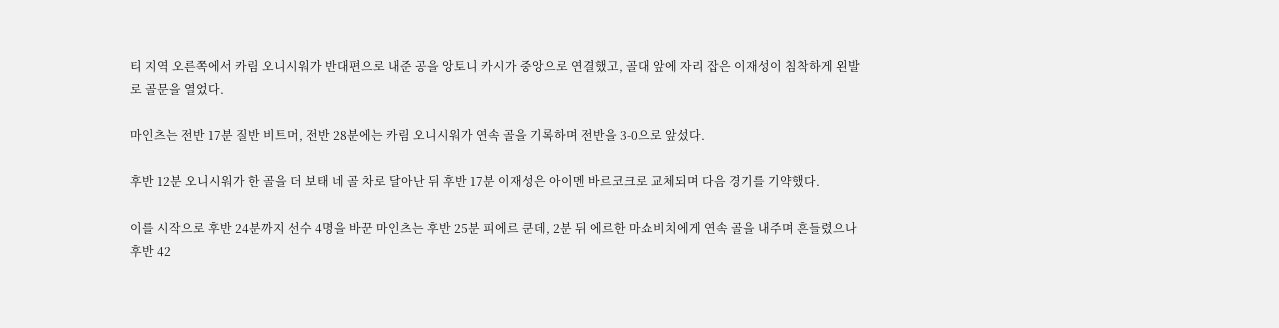티 지역 오른쪽에서 카림 오니시워가 반대편으로 내준 공을 앙토니 카시가 중앙으로 연결했고, 골대 앞에 자리 잡은 이재성이 침착하게 왼발로 골문을 열었다.

마인츠는 전반 17분 질반 비트머, 전반 28분에는 카림 오니시워가 연속 골을 기록하며 전반을 3-0으로 앞섰다.

후반 12분 오니시워가 한 골을 더 보태 네 골 차로 달아난 뒤 후반 17분 이재성은 아이멘 바르코크로 교체되며 다음 경기를 기약했다.

이를 시작으로 후반 24분까지 선수 4명을 바꾼 마인츠는 후반 25분 피에르 쿤데, 2분 뒤 에르한 마쇼비치에게 연속 골을 내주며 흔들렸으나 후반 42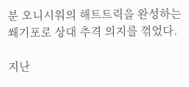분 오니시워의 해트트릭을 완성하는 쐐기포로 상대 추격 의지를 꺾었다.

지난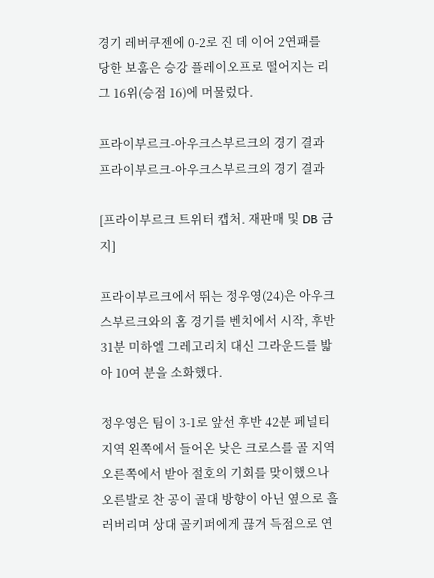경기 레버쿠젠에 0-2로 진 데 이어 2연패를 당한 보훔은 승강 플레이오프로 떨어지는 리그 16위(승점 16)에 머물렀다.

프라이부르크-아우크스부르크의 경기 결과
프라이부르크-아우크스부르크의 경기 결과

[프라이부르크 트위터 캡처. 재판매 및 DB 금지]

프라이부르크에서 뛰는 정우영(24)은 아우크스부르크와의 홈 경기를 벤치에서 시작, 후반 31분 미하엘 그레고리치 대신 그라운드를 밟아 10여 분을 소화했다.

정우영은 팀이 3-1로 앞선 후반 42분 페널티 지역 왼쪽에서 들어온 낮은 크로스를 골 지역 오른쪽에서 받아 절호의 기회를 맞이했으나 오른발로 찬 공이 골대 방향이 아닌 옆으로 흘러버리며 상대 골키퍼에게 끊겨 득점으로 연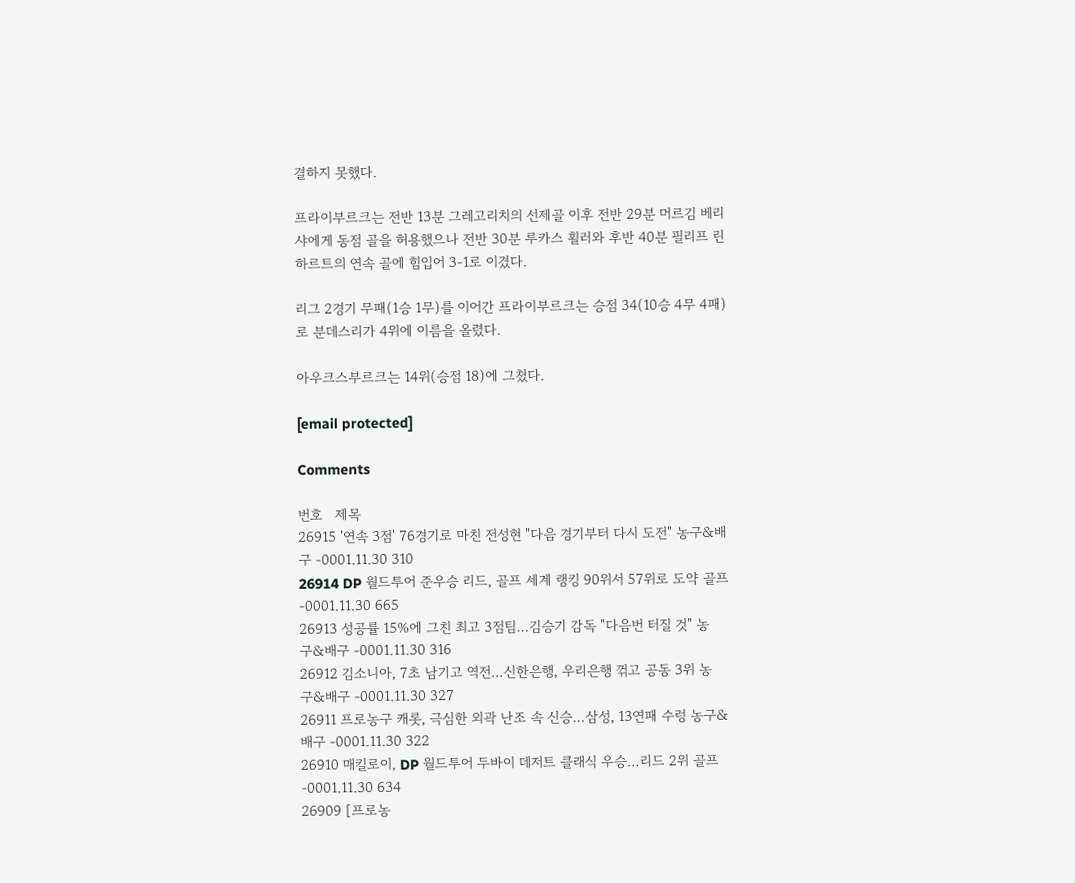결하지 못했다.

프라이부르크는 전반 13분 그레고리치의 선제골 이후 전반 29분 머르김 베리샤에게 동점 골을 허용했으나 전반 30분 루카스 횔러와 후반 40분 필리프 린하르트의 연속 골에 힘입어 3-1로 이겼다.

리그 2경기 무패(1승 1무)를 이어간 프라이부르크는 승점 34(10승 4무 4패)로 분데스리가 4위에 이름을 올렸다.

아우크스부르크는 14위(승점 18)에 그쳤다.

[email protected]

Comments

번호   제목
26915 '연속 3점' 76경기로 마친 전성현 "다음 경기부터 다시 도전" 농구&배구 -0001.11.30 310
26914 DP 월드투어 준우승 리드, 골프 세계 랭킹 90위서 57위로 도약 골프 -0001.11.30 665
26913 성공률 15%에 그친 최고 3점팀…김승기 감독 "다음번 터질 것" 농구&배구 -0001.11.30 316
26912 김소니아, 7초 남기고 역전…신한은행, 우리은행 꺾고 공동 3위 농구&배구 -0001.11.30 327
26911 프로농구 캐롯, 극심한 외곽 난조 속 신승…삼성, 13연패 수렁 농구&배구 -0001.11.30 322
26910 매킬로이, DP 월드투어 두바이 데저트 클래식 우승…리드 2위 골프 -0001.11.30 634
26909 [프로농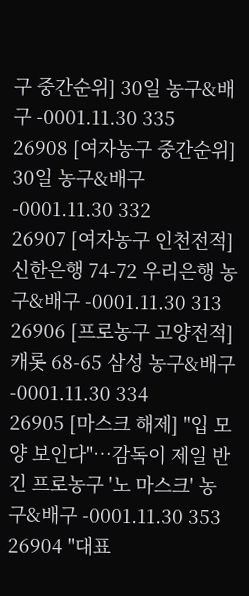구 중간순위] 30일 농구&배구 -0001.11.30 335
26908 [여자농구 중간순위] 30일 농구&배구 -0001.11.30 332
26907 [여자농구 인천전적] 신한은행 74-72 우리은행 농구&배구 -0001.11.30 313
26906 [프로농구 고양전적] 캐롯 68-65 삼성 농구&배구 -0001.11.30 334
26905 [마스크 해제] "입 모양 보인다"…감독이 제일 반긴 프로농구 '노 마스크' 농구&배구 -0001.11.30 353
26904 "대표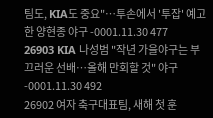팀도, KIA도 중요"…투손에서 '투잡' 예고한 양현종 야구 -0001.11.30 477
26903 KIA 나성범 "작년 가을야구는 부끄러운 선배…올해 만회할 것" 야구 -0001.11.30 492
26902 여자 축구대표팀, 새해 첫 훈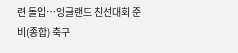련 돌입…잉글랜드 친선대회 준비(종합) 축구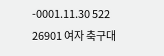-0001.11.30 522
26901 여자 축구대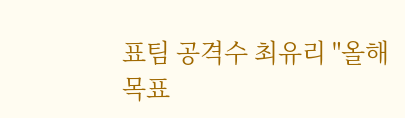표팀 공격수 최유리 "올해 목표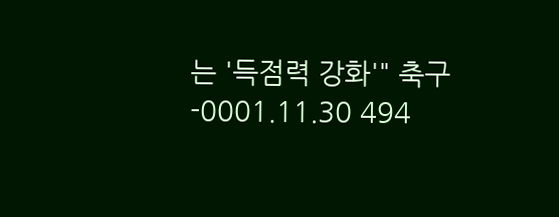는 '득점력 강화'" 축구 -0001.11.30 494